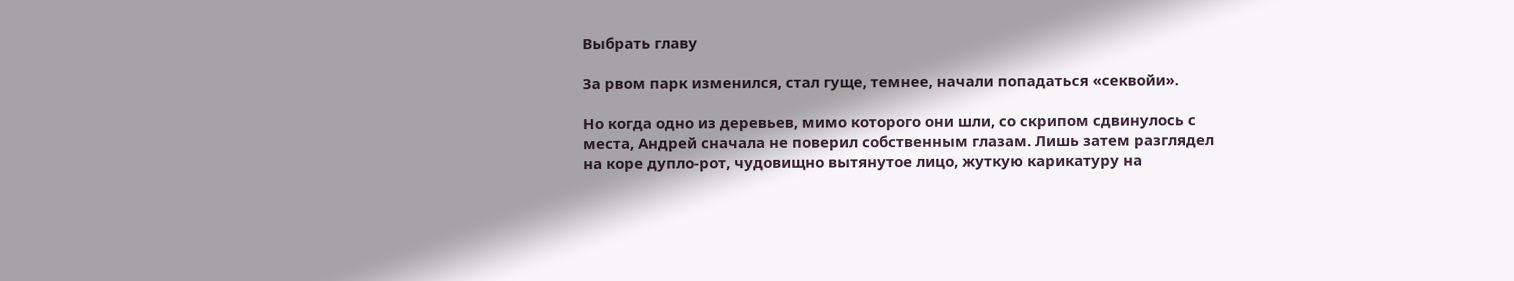Выбрать главу

За рвом парк изменился, стал гуще, темнее, начали попадаться «секвойи».

Но когда одно из деревьев, мимо которого они шли, со скрипом сдвинулось с места, Андрей сначала не поверил собственным глазам. Лишь затем разглядел на коре дупло-рот, чудовищно вытянутое лицо, жуткую карикатуру на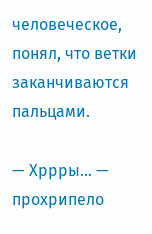человеческое, понял, что ветки заканчиваются пальцами.

— Хррры… — прохрипело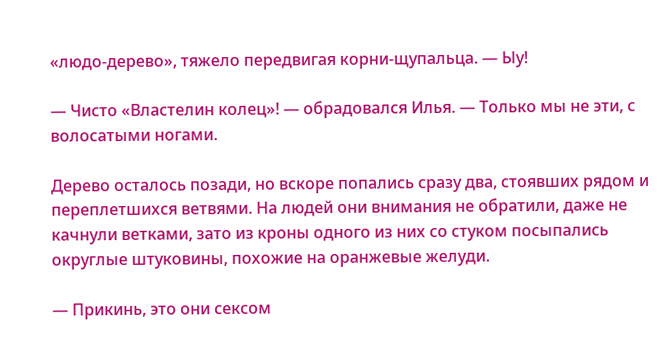«людо-дерево», тяжело передвигая корни-щупальца. — Ыу!

— Чисто «Властелин колец»! — обрадовался Илья. — Только мы не эти, с волосатыми ногами.

Дерево осталось позади, но вскоре попались сразу два, стоявших рядом и переплетшихся ветвями. На людей они внимания не обратили, даже не качнули ветками, зато из кроны одного из них со стуком посыпались округлые штуковины, похожие на оранжевые желуди.

— Прикинь, это они сексом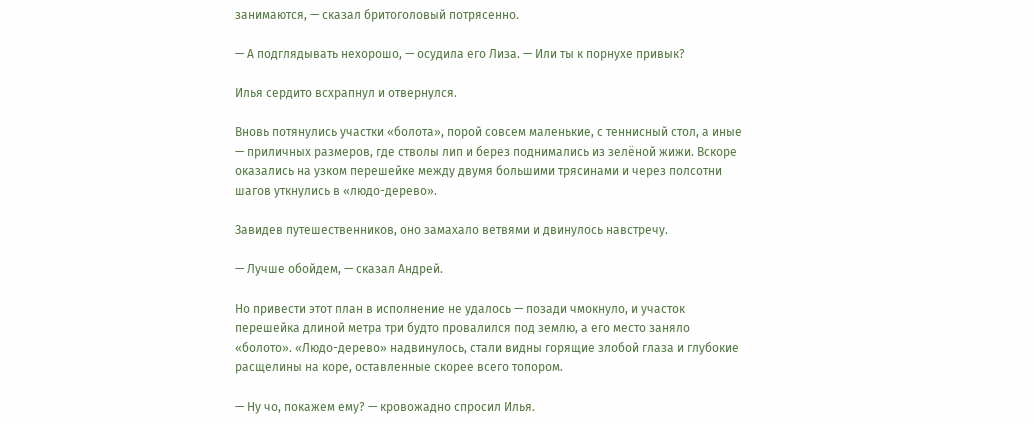занимаются, — сказал бритоголовый потрясенно.

— А подглядывать нехорошо, — осудила его Лиза. — Или ты к порнухе привык?

Илья сердито всхрапнул и отвернулся.

Вновь потянулись участки «болота», порой совсем маленькие, с теннисный стол, а иные — приличных размеров, где стволы лип и берез поднимались из зелёной жижи. Вскоре оказались на узком перешейке между двумя большими трясинами и через полсотни шагов уткнулись в «людо-дерево».

Завидев путешественников, оно замахало ветвями и двинулось навстречу.

— Лучше обойдем, — сказал Андрей.

Но привести этот план в исполнение не удалось — позади чмокнуло, и участок перешейка длиной метра три будто провалился под землю, а его место заняло «болото». «Людо-дерево» надвинулось, стали видны горящие злобой глаза и глубокие расщелины на коре, оставленные скорее всего топором.

— Ну чо, покажем ему? — кровожадно спросил Илья.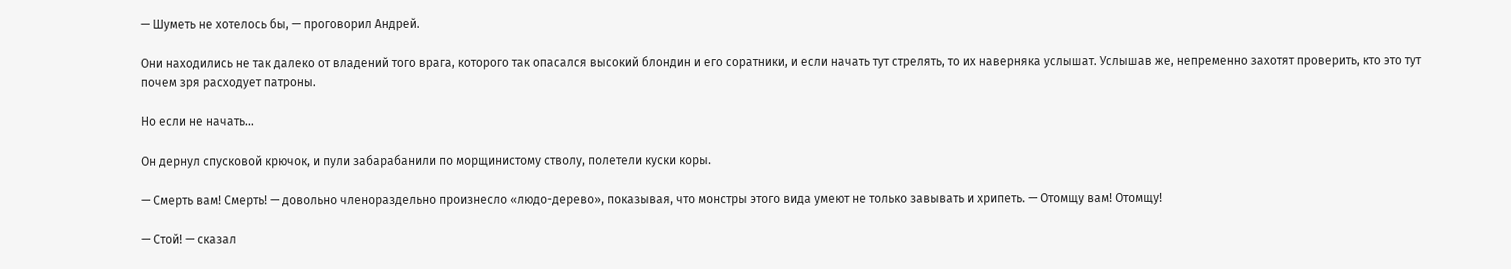— Шуметь не хотелось бы, — проговорил Андрей.

Они находились не так далеко от владений того врага, которого так опасался высокий блондин и его соратники, и если начать тут стрелять, то их наверняка услышат. Услышав же, непременно захотят проверить, кто это тут почем зря расходует патроны.

Но если не начать…

Он дернул спусковой крючок, и пули забарабанили по морщинистому стволу, полетели куски коры.

— Смерть вам! Смерть! — довольно членораздельно произнесло «людо-дерево», показывая, что монстры этого вида умеют не только завывать и хрипеть. — Отомщу вам! Отомщу!

— Стой! — сказал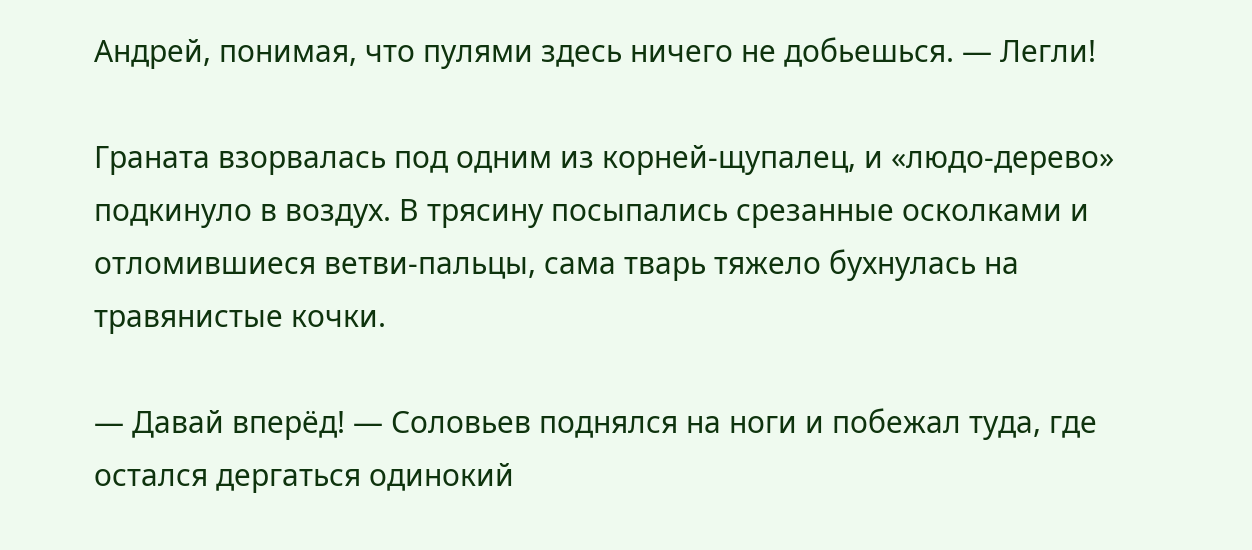Андрей, понимая, что пулями здесь ничего не добьешься. — Легли!

Граната взорвалась под одним из корней-щупалец, и «людо-дерево» подкинуло в воздух. В трясину посыпались срезанные осколками и отломившиеся ветви-пальцы, сама тварь тяжело бухнулась на травянистые кочки.

— Давай вперёд! — Соловьев поднялся на ноги и побежал туда, где остался дергаться одинокий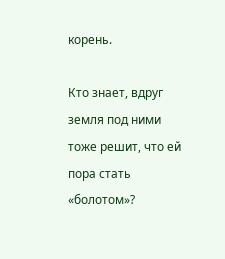корень.

Кто знает, вдруг земля под ними тоже решит, что ей пора стать «болотом»?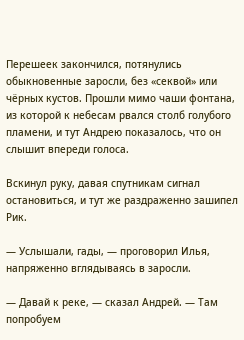Перешеек закончился, потянулись обыкновенные заросли, без «секвой» или чёрных кустов. Прошли мимо чаши фонтана, из которой к небесам рвался столб голубого пламени, и тут Андрею показалось, что он слышит впереди голоса.

Вскинул руку, давая спутникам сигнал остановиться, и тут же раздраженно зашипел Рик.

— Услышали, гады, — проговорил Илья, напряженно вглядываясь в заросли.

— Давай к реке, — сказал Андрей. — Там попробуем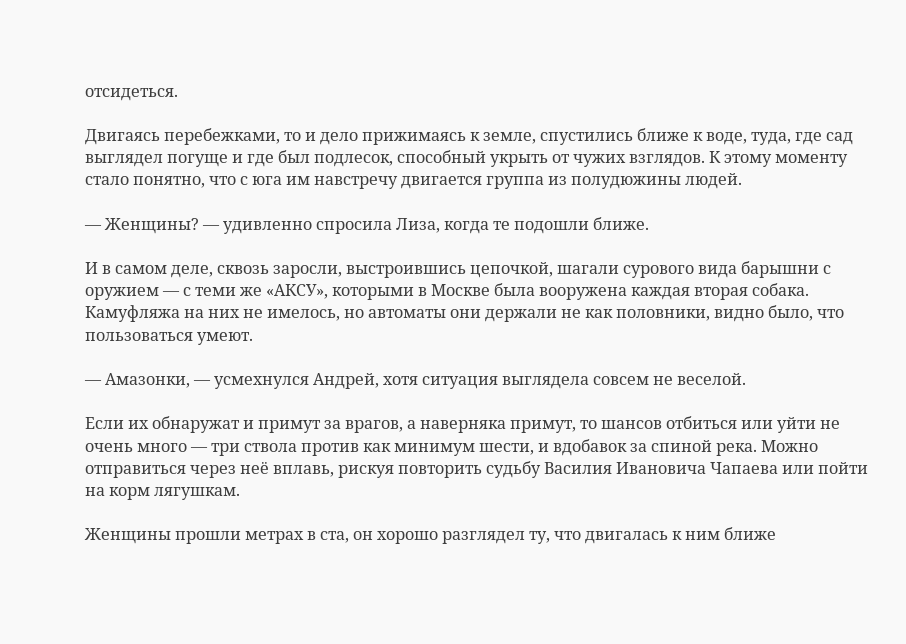отсидеться.

Двигаясь перебежками, то и дело прижимаясь к земле, спустились ближе к воде, туда, где сад выглядел погуще и где был подлесок, способный укрыть от чужих взглядов. К этому моменту стало понятно, что с юга им навстречу двигается группа из полудюжины людей.

— Женщины? — удивленно спросила Лиза, когда те подошли ближе.

И в самом деле, сквозь заросли, выстроившись цепочкой, шагали сурового вида барышни с оружием — с теми же «АКСУ», которыми в Москве была вооружена каждая вторая собака. Камуфляжа на них не имелось, но автоматы они держали не как половники, видно было, что пользоваться умеют.

— Амазонки, — усмехнулся Андрей, хотя ситуация выглядела совсем не веселой.

Если их обнаружат и примут за врагов, а наверняка примут, то шансов отбиться или уйти не очень много — три ствола против как минимум шести, и вдобавок за спиной река. Можно отправиться через неё вплавь, рискуя повторить судьбу Василия Ивановича Чапаева или пойти на корм лягушкам.

Женщины прошли метрах в ста, он хорошо разглядел ту, что двигалась к ним ближе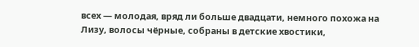всех — молодая, вряд ли больше двадцати, немного похожа на Лизу, волосы чёрные, собраны в детские хвостики,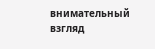внимательный взгляд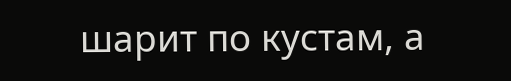шарит по кустам, а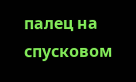палец на спусковом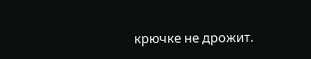крючке не дрожит.